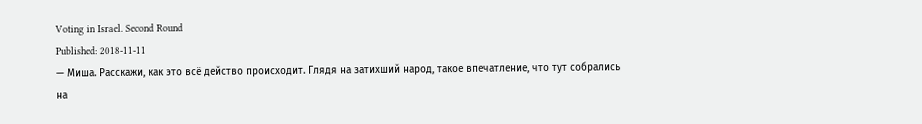Voting in Israel. Second Round
Published: 2018-11-11
— Миша. Расскажи, как это всё действо происходит. Глядя на затихший народ, такое впечатление, что тут собрались на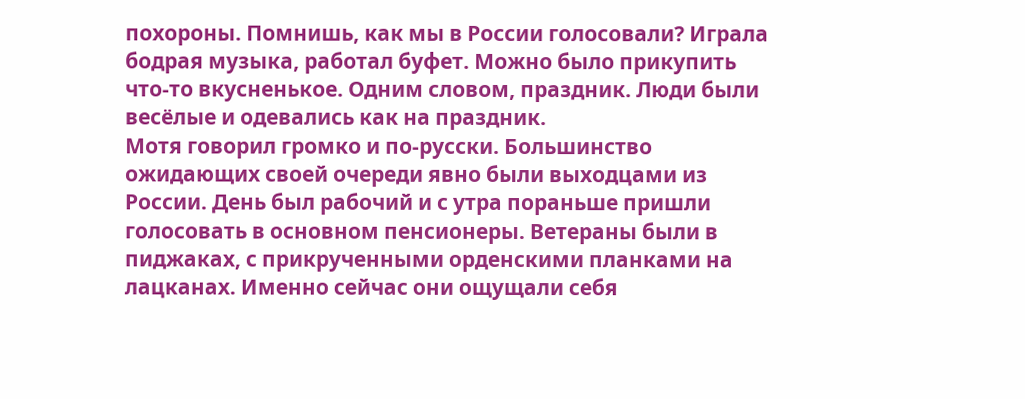похороны. Помнишь, как мы в России голосовали? Играла бодрая музыка, работал буфет. Можно было прикупить что-то вкусненькое. Одним словом, праздник. Люди были весёлые и одевались как на праздник.
Мотя говорил громко и по-русски. Большинство ожидающих своей очереди явно были выходцами из России. День был рабочий и с утра пораньше пришли голосовать в основном пенсионеры. Ветераны были в пиджаках, с прикрученными орденскими планками на лацканах. Именно сейчас они ощущали себя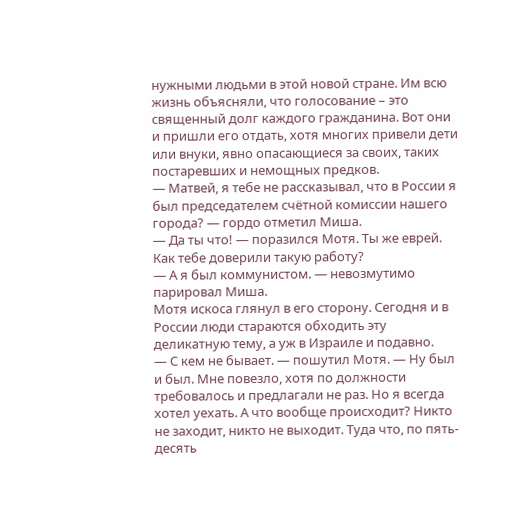нужными людьми в этой новой стране. Им всю жизнь объясняли, что голосование – это священный долг каждого гражданина. Вот они и пришли его отдать, хотя многих привели дети или внуки, явно опасающиеся за своих, таких постаревших и немощных предков.
— Матвей, я тебе не рассказывал, что в России я был председателем счётной комиссии нашего города? — гордо отметил Миша.
— Да ты что! — поразился Мотя. Ты же еврей. Как тебе доверили такую работу?
— А я был коммунистом. — невозмутимо парировал Миша.
Мотя искоса глянул в его сторону. Сегодня и в России люди стараются обходить эту деликатную тему, а уж в Израиле и подавно.
— С кем не бывает. — пошутил Мотя. — Ну был и был. Мне повезло, хотя по должности требовалось и предлагали не раз. Но я всегда хотел уехать. А что вообще происходит? Никто не заходит, никто не выходит. Туда что, по пять-десять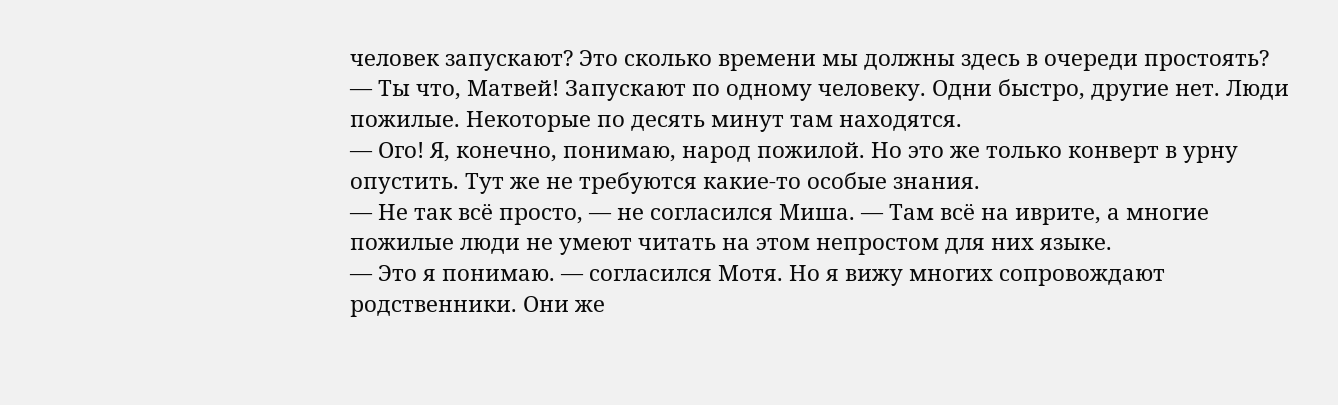человек запускают? Это сколько времени мы должны здесь в очереди простоять?
— Ты что, Матвей! Запускают по одному человеку. Одни быстро, другие нет. Люди пожилые. Некоторые по десять минут там находятся.
— Ого! Я, конечно, понимаю, народ пожилой. Но это же только конверт в урну опустить. Тут же не требуются какие-то особые знания.
— Не так всё просто, — не согласился Миша. — Там всё на иврите, а многие пожилые люди не умеют читать на этом непростом для них языке.
— Это я понимаю. — согласился Мотя. Но я вижу многих сопровождают родственники. Они же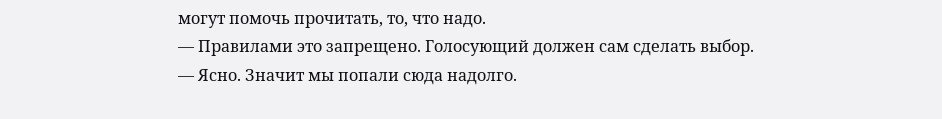могут помочь прочитать, то, что надо.
— Правилами это запрещено. Голосующий должен сам сделать выбор.
— Ясно. Значит мы попали сюда надолго.